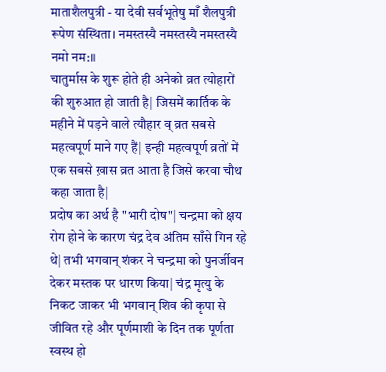माताशैलपुत्री - या देवी सर्वभूतेषु माँ शैलपुत्री रूपेण संस्थिता। नमस्तस्यै नमस्तस्यै नमस्तस्यै नमो नम:॥
चातुर्मास के शुरू होते ही अनेको व्रत त्योहारों की शुरुआत हो जाती है| जिसमें कार्तिक के महीने में पड़ने वाले त्यौहार व् व्रत सबसे महत्वपूर्ण माने गए हैं| इन्ही महत्वपूर्ण व्रतों में एक सबसे ख़ास व्रत आता है जिसे करवा चौथ कहा जाता है|
प्रदोष का अर्थ है "भारी दोष"| चन्द्रमा को क्षय रोग होने के कारण चंद्र देव अंतिम साँसे गिन रहे थे| तभी भगवान् शंकर ने चन्द्रमा को पुनर्जीवन देकर मस्तक पर धारण किया| चंद्र मृत्यु के निकट जाकर भी भगवान् शिव की कृपा से जीवित रहे और पूर्णमाशी के दिन तक पूर्णता स्वस्थ हो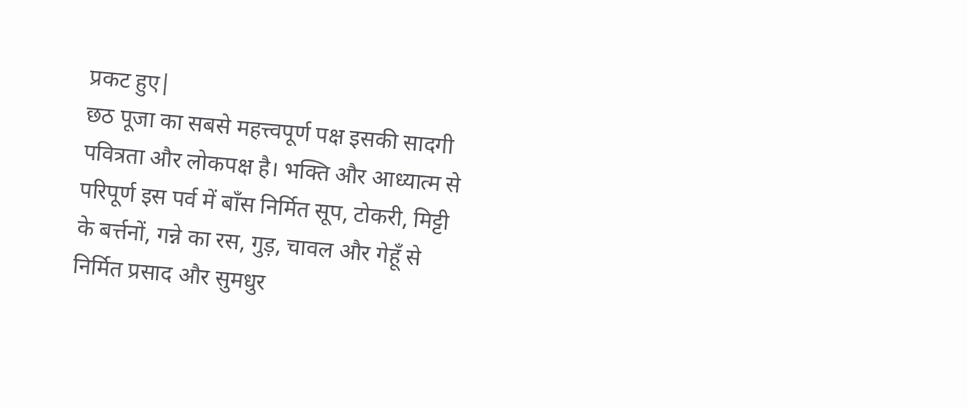प्रकट हुए|
छठ पूजा का सबसे महत्त्वपूर्ण पक्ष इसकी सादगी पवित्रता और लोकपक्ष है। भक्ति और आध्यात्म से परिपूर्ण इस पर्व में बाँस निर्मित सूप, टोकरी, मिट्टी के बर्त्तनों, गन्ने का रस, गुड़, चावल और गेहूँ से निर्मित प्रसाद और सुमधुर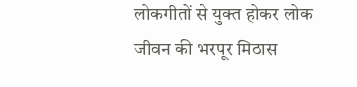लोकगीतों से युक्त होकर लोक जीवन की भरपूर मिठास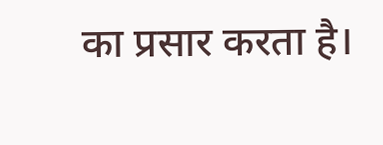का प्रसार करता है।